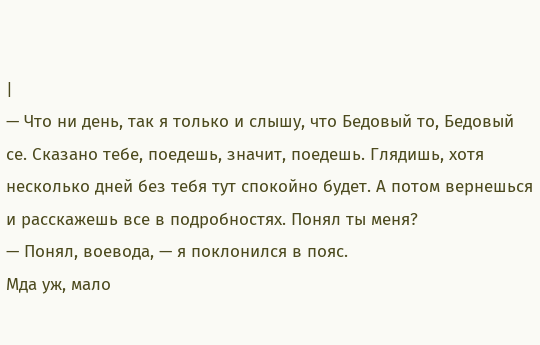|
— Что ни день, так я только и слышу, что Бедовый то, Бедовый се. Сказано тебе, поедешь, значит, поедешь. Глядишь, хотя несколько дней без тебя тут спокойно будет. А потом вернешься и расскажешь все в подробностях. Понял ты меня?
— Понял, воевода, — я поклонился в пояс.
Мда уж, мало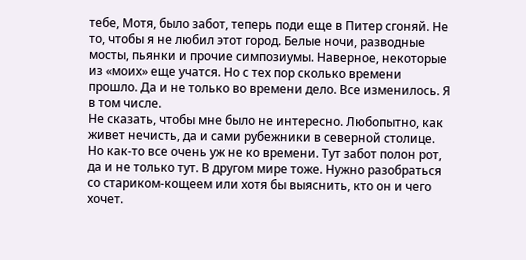тебе, Мотя, было забот, теперь поди еще в Питер сгоняй. Не то, чтобы я не любил этот город. Белые ночи, разводные мосты, пьянки и прочие симпозиумы. Наверное, некоторые из «моих» еще учатся. Но с тех пор сколько времени прошло. Да и не только во времени дело. Все изменилось. Я в том числе.
Не сказать, чтобы мне было не интересно. Любопытно, как живет нечисть, да и сами рубежники в северной столице. Но как-то все очень уж не ко времени. Тут забот полон рот, да и не только тут. В другом мире тоже. Нужно разобраться со стариком-кощеем или хотя бы выяснить, кто он и чего хочет.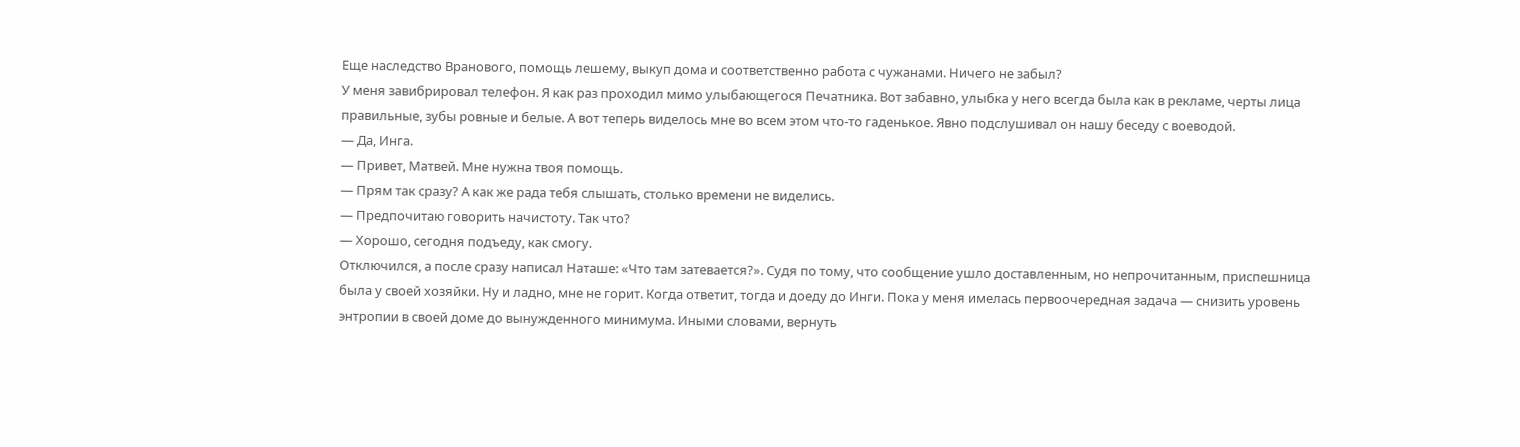Еще наследство Вранового, помощь лешему, выкуп дома и соответственно работа с чужанами. Ничего не забыл?
У меня завибрировал телефон. Я как раз проходил мимо улыбающегося Печатника. Вот забавно, улыбка у него всегда была как в рекламе, черты лица правильные, зубы ровные и белые. А вот теперь виделось мне во всем этом что-то гаденькое. Явно подслушивал он нашу беседу с воеводой.
— Да, Инга.
— Привет, Матвей. Мне нужна твоя помощь.
— Прям так сразу? А как же рада тебя слышать, столько времени не виделись.
— Предпочитаю говорить начистоту. Так что?
— Хорошо, сегодня подъеду, как смогу.
Отключился, а после сразу написал Наташе: «Что там затевается?». Судя по тому, что сообщение ушло доставленным, но непрочитанным, приспешница была у своей хозяйки. Ну и ладно, мне не горит. Когда ответит, тогда и доеду до Инги. Пока у меня имелась первоочередная задача — снизить уровень энтропии в своей доме до вынужденного минимума. Иными словами, вернуть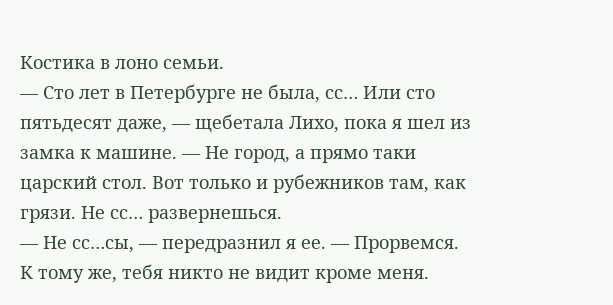Костика в лоно семьи.
— Сто лет в Петербурге не была, сс… Или сто пятьдесят даже, — щебетала Лихо, пока я шел из замка к машине. — Не город, а прямо таки царский стол. Вот только и рубежников там, как грязи. Не сс… развернешься.
— Не сс…сы, — передразнил я ее. — Прорвемся. К тому же, тебя никто не видит кроме меня.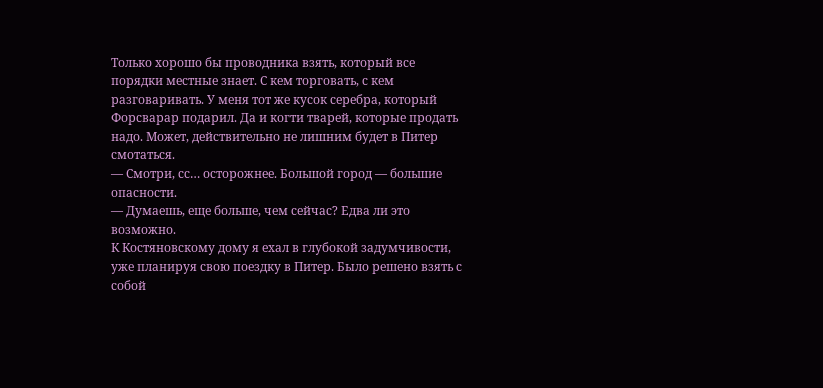Только хорошо бы проводника взять, который все порядки местные знает. С кем торговать, с кем разговаривать. У меня тот же кусок серебра, который Форсварар подарил. Да и когти тварей, которые продать надо. Может, действительно не лишним будет в Питер смотаться.
— Смотри, сс… осторожнее. Большой город — большие опасности.
— Думаешь, еще больше, чем сейчас? Едва ли это возможно.
К Костяновскому дому я ехал в глубокой задумчивости, уже планируя свою поездку в Питер. Было решено взять с собой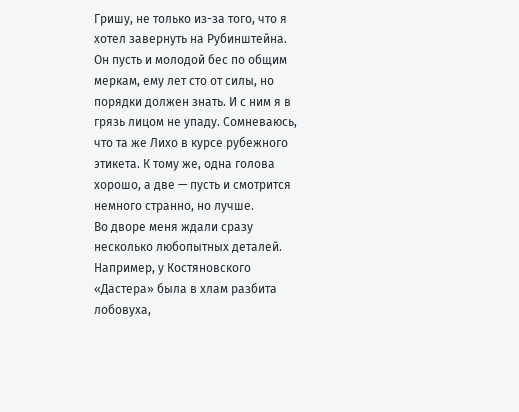Гришу, не только из-за того, что я хотел завернуть на Рубинштейна. Он пусть и молодой бес по общим меркам, ему лет сто от силы, но порядки должен знать. И с ним я в грязь лицом не упаду. Сомневаюсь, что та же Лихо в курсе рубежного этикета. К тому же, одна голова хорошо, а две — пусть и смотрится немного странно, но лучше.
Во дворе меня ждали сразу несколько любопытных деталей. Например, у Костяновского «Дастера» была в хлам разбита лобовуха,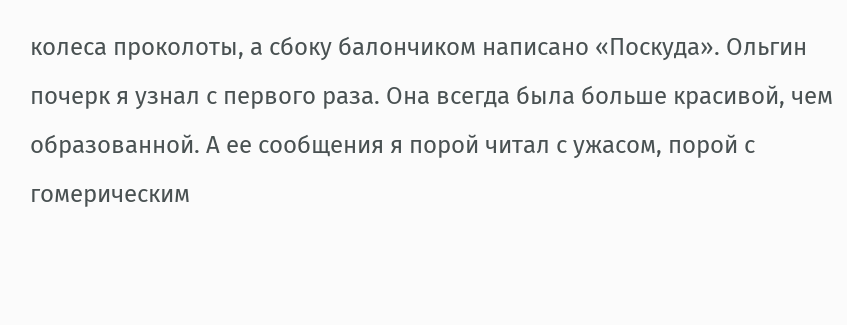колеса проколоты, а сбоку балончиком написано «Поскуда». Ольгин почерк я узнал с первого раза. Она всегда была больше красивой, чем образованной. А ее сообщения я порой читал с ужасом, порой с гомерическим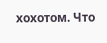хохотом. Что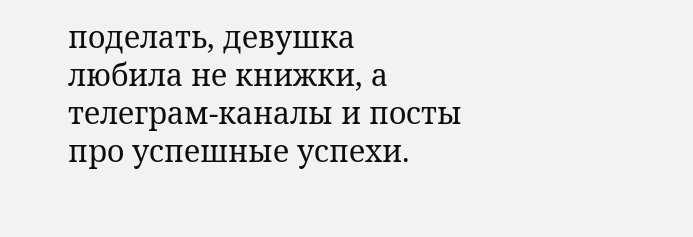поделать, девушка любила не книжки, а телеграм-каналы и посты про успешные успехи.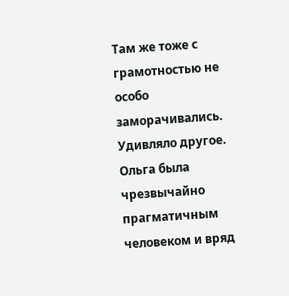Там же тоже с грамотностью не особо заморачивались.
Удивляло другое. Ольга была чрезвычайно прагматичным человеком и вряд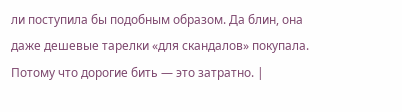ли поступила бы подобным образом. Да блин, она даже дешевые тарелки «для скандалов» покупала. Потому что дорогие бить — это затратно. |